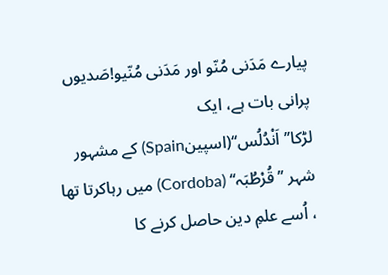پیارے مَدَنی مُنّو اور مَدَنی مُنّیو!صَدیوں پرانی بات ہے، ایک لڑکا’’اَنْدُلُس‘‘(اسپینSpain) کے مشہور شہر ’’قُرْطُبَہ‘‘ (Cordoba) میں رہاکرتا تھا ، اُسے علمِ دین حاصل کرنے کا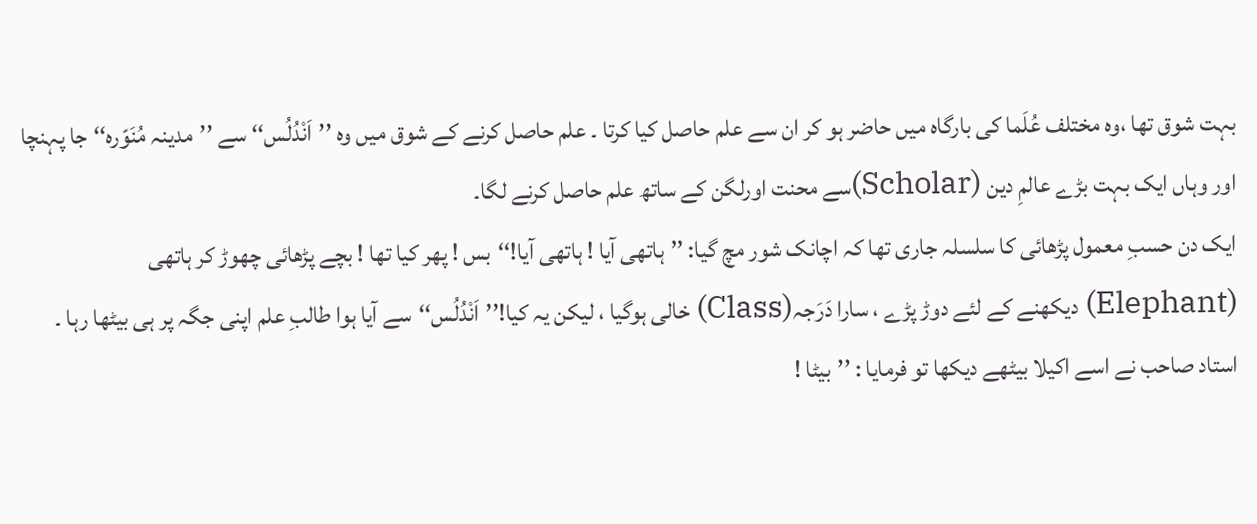بہت شوق تھا ،وہ مختلف عُلَما کی بارگاہ میں حاضر ہو کر ان سے علم حاصل کیا کرتا ۔ علم حاصل کرنے کے شوق میں وہ ’’اَنْدُلُس‘‘ سے ’’مدینہ مُنَوّرہ‘‘جا پہنچا اور وہاں ایک بہت بڑے عالمِ دین (Scholar)سے محنت اورلگن کے ساتھ علم حاصل کرنے لگا۔
ایک دن حسبِ معمول پڑھائی کا سلسلہ جاری تھا کہ اچانک شور مچ گیا: ’’ہاتھی آیا ! ہاتھی آیا!‘‘بس ! پھر کیا تھا ! بچے پڑھائی چھوڑ کر ہاتھی (Elephant) دیکھنے کے لئے دوڑ پڑے ، سارا دَرَجہ(Class) خالی ہوگیا ، لیکن یہ کیا!’’اَنْدُلُس‘‘سے آیا ہوا طالبِ علم اپنی جگہ پر ہی بیٹھا رہا ۔ استاد صاحب نے اسے اکیلا بیٹھے دیکھا تو فرمایا : ’’بیٹا !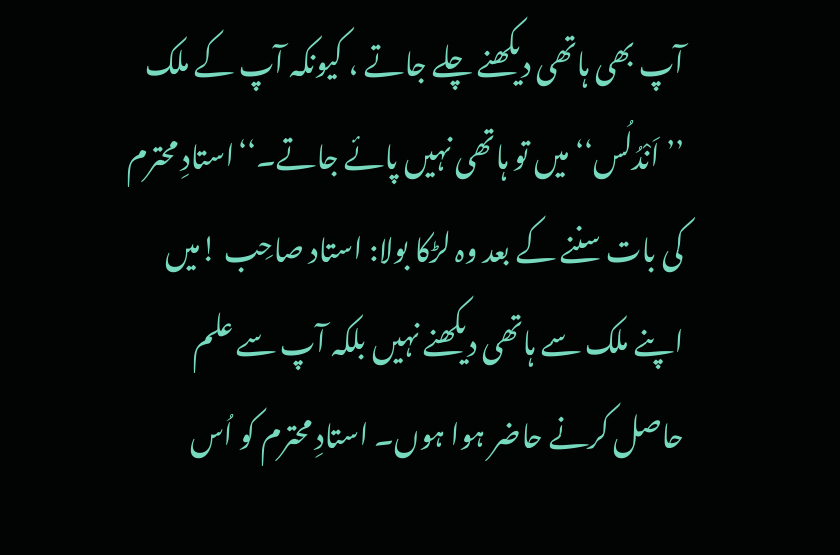آپ بھی ہاتھی دیکھنے چلے جاتے ، کیونکہ آپ کے ملک ’’اَنْدُلُس‘‘ میں تو ہاتھی نہیں پائے جاتے۔‘‘استادِ محترم کی بات سننے کے بعد وہ لڑکا بولا: استاد صاحِب !میں اپنے ملک سے ہاتھی دیکھنے نہیں بلکہ آپ سے علم حاصل کرنے حاضر ہوا ہوں۔ استادِ محترم کو اُس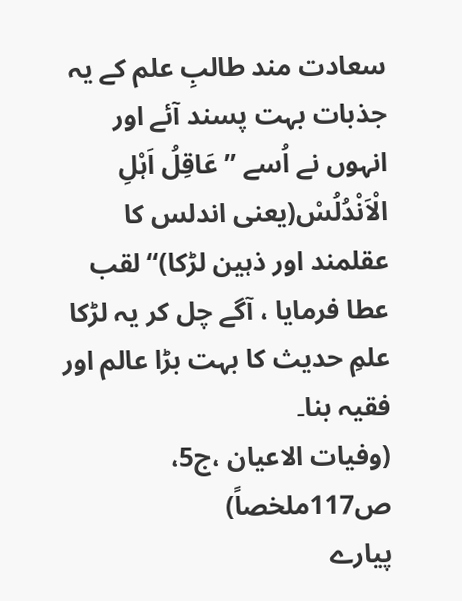سعادت مند طالبِ علم کے یہ جذبات بہت پسند آئے اور انہوں نے اُسے ”عَاقِلُ اَہْلِ الْاَنْدُلُسْ(یعنی اندلس کا عقلمند اور ذہین لڑکا)‘‘لقب عطا فرمایا ، آگے چل کر یہ لڑکا علمِ حدیث کا بہت بڑا عالم اور فقیہ بنا۔
(وفيات الاعيان ،ج5، ص117ملخصاً)
پیارے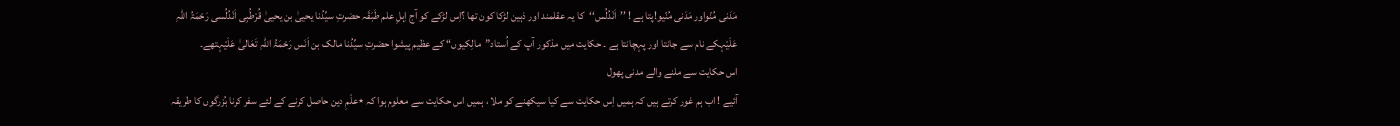مَدَنی مُنّواور مَدَنی مُنّیو!پتا ہے ! ’’اَنْدُلُس‘‘کا یہ عقلمند اور ذہین لڑکا کون تھا ؟اِس لڑکے کو آج اِہلِ علم طَبَقَہ حضرتِ سیِّدُنا یحییٰ بن یحییٰ قُرْطُبِی اَنْدُلُسی رَحْمَۃُ اللہِ عَلَیْہکے نام سے جانتا اور پہچانتا ہے ۔ حکایت میں مذکور آپ کے اُستاد”مالِکیوں“ کے عظیم پیشوا حضرتِ سیِّدُنا مالک بن اَنَس رَحْمَۃُ اللہِ تَعَالیٰ عَلَیْہتھے۔
اس حکایت سے ملنے والے مدنی پھول
آئیے ! اب ہم غور کرتے ہیں کہ ہمیں اِس حکایت سے کیا سیکھنے کو ملا ، ہمیں اس حکایت سے معلوم ہوا کہ ٭علْمِ دین حاصل کرنے کے لئے سفر کرنا بُزرگوں کا طریقہ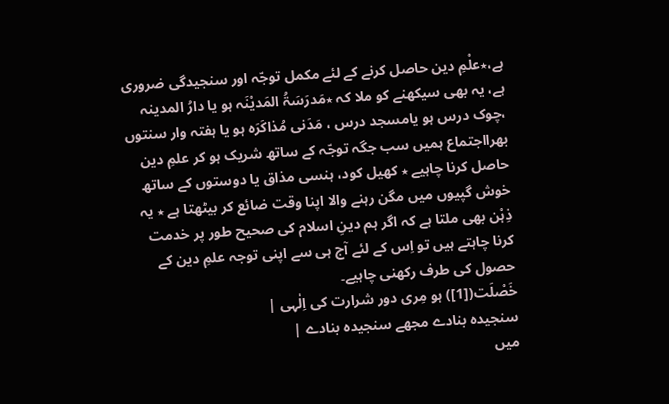ہے،٭علْمِ دین حاصل کرنے کے لئے مکمل توجّہ اور سنجیدگی ضروری ہے، یہ بھی سیکھنے کو ملا کہ ٭مَدرَسَۃُ المَدیْنَہ ہو یا دارُ المدینہ ،چوک درس ہو یامسجد درس ، مَدَنی مُذاکَرَہ ہو یا ہفتہ وار سنتوں بھرااجتماع ہمیں سب جگہ توجّہ کے ساتھ شریک ہو کر علمِ دین حاصل کرنا چاہیے ٭ کھیل کود، ہنسی مذاق یا دوستوں کے ساتھ خوش گپیوں میں مگن رہنے والا اپنا وقت ضائع کر بیٹھتا ہے ٭ یہ ذِہْن بھی ملتا ہے کہ اگر ہم دینِ اسلام کی صحیح طور پر خدمت کرنا چاہتے ہیں تو اِس کے لئے آج ہی سے اپنی توجہ علمِ دین کے حصول کی طرف رکھنی چاہیے۔
خَصْلَت([1]) ہو مِری دور شرارت کی اِلٰہی |
سنجیدہ بنادے مجھے سنجیدہ بنادے |
میں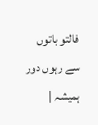فالتو باتوں سے رہوں دور ہمیشہ |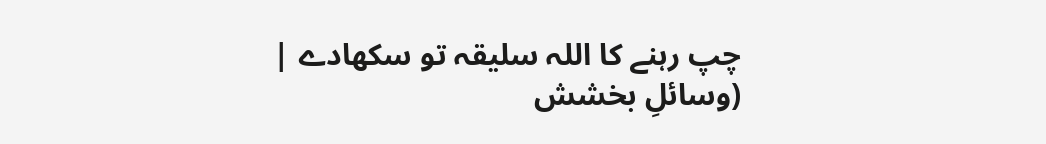چپ رہنے کا اللہ سلیقہ تو سکھادے |
(وسائلِ بخشش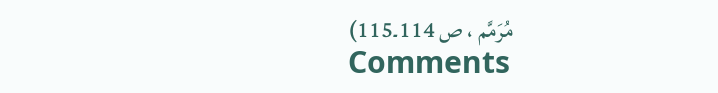مُرَمَّم ، ص 114۔115)
Comments